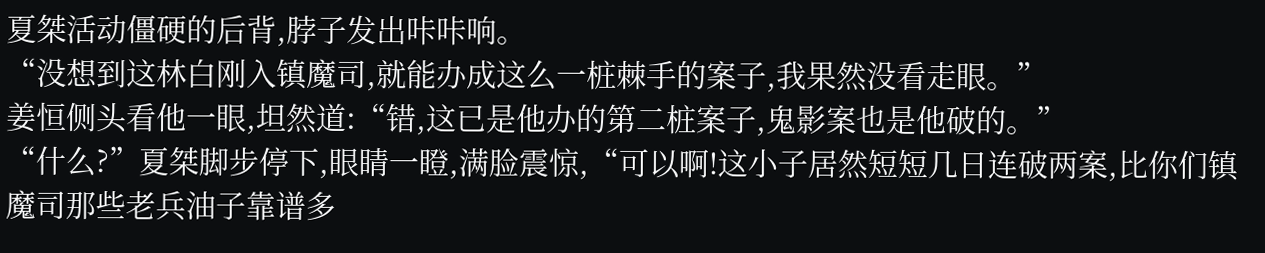夏桀活动僵硬的后背,脖子发出咔咔响。
“没想到这林白刚入镇魔司,就能办成这么一桩棘手的案子,我果然没看走眼。”
姜恒侧头看他一眼,坦然道:“错,这已是他办的第二桩案子,鬼影案也是他破的。”
“什么?”夏桀脚步停下,眼睛一瞪,满脸震惊,“可以啊!这小子居然短短几日连破两案,比你们镇魔司那些老兵油子靠谱多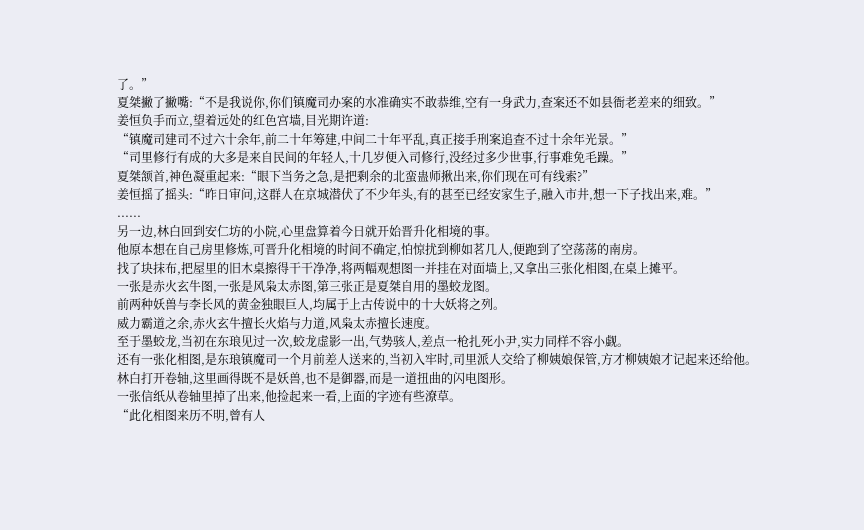了。”
夏桀撇了撇嘴:“不是我说你,你们镇魔司办案的水准确实不敢恭维,空有一身武力,查案还不如县衙老差来的细致。”
姜恒负手而立,望着远处的红色宫墙,目光期许道:
“镇魔司建司不过六十余年,前二十年筹建,中间二十年平乱,真正接手刑案追查不过十余年光景。”
“司里修行有成的大多是来自民间的年轻人,十几岁便入司修行,没经过多少世事,行事难免毛躁。”
夏桀颔首,神色凝重起来:“眼下当务之急,是把剩余的北蛮蛊师揪出来,你们现在可有线索?”
姜恒摇了摇头:“昨日审问,这群人在京城潜伏了不少年头,有的甚至已经安家生子,融入市井,想一下子找出来,难。”
......
另一边,林白回到安仁坊的小院,心里盘算着今日就开始晋升化相境的事。
他原本想在自己房里修炼,可晋升化相境的时间不确定,怕惊扰到柳如茗几人,便跑到了空荡荡的南房。
找了块抹布,把屋里的旧木桌擦得干干净净,将两幅观想图一并挂在对面墙上,又拿出三张化相图,在桌上摊平。
一张是赤火玄牛图,一张是风枭太赤图,第三张正是夏桀自用的墨蛟龙图。
前两种妖兽与李长风的黄金独眼巨人,均属于上古传说中的十大妖将之列。
威力霸道之余,赤火玄牛擅长火焰与力道,风枭太赤擅长速度。
至于墨蛟龙,当初在东琅见过一次,蛟龙虚影一出,气势骇人,差点一枪扎死小尹,实力同样不容小觑。
还有一张化相图,是东琅镇魔司一个月前差人送来的,当初入牢时,司里派人交给了柳姨娘保管,方才柳姨娘才记起来还给他。
林白打开卷轴,这里画得既不是妖兽,也不是御器,而是一道扭曲的闪电图形。
一张信纸从卷轴里掉了出来,他捡起来一看,上面的字迹有些潦草。
“此化相图来历不明,曾有人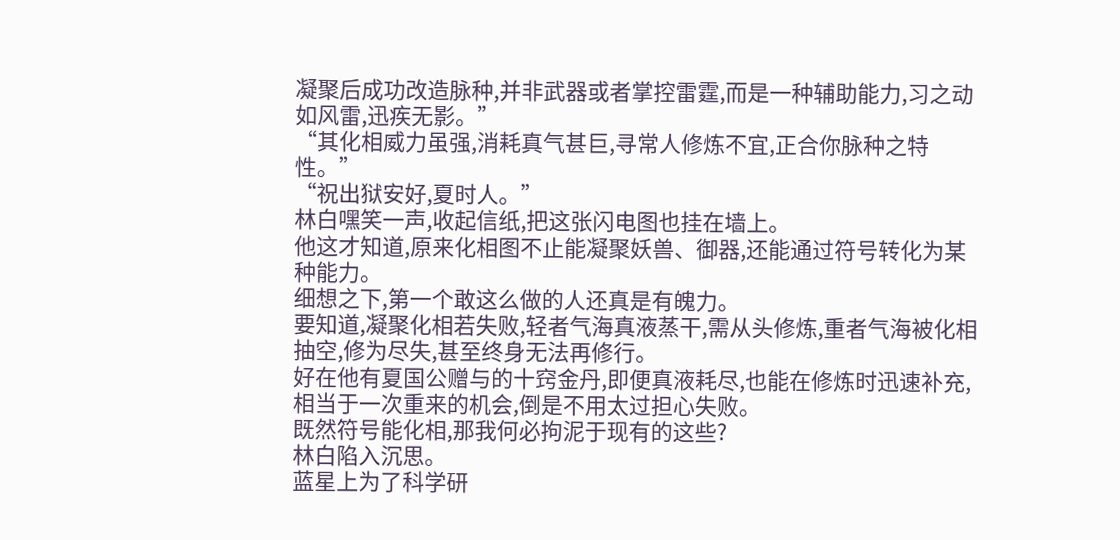凝聚后成功改造脉种,并非武器或者掌控雷霆,而是一种辅助能力,习之动如风雷,迅疾无影。”
“其化相威力虽强,消耗真气甚巨,寻常人修炼不宜,正合你脉种之特性。”
“祝出狱安好,夏时人。”
林白嘿笑一声,收起信纸,把这张闪电图也挂在墙上。
他这才知道,原来化相图不止能凝聚妖兽、御器,还能通过符号转化为某种能力。
细想之下,第一个敢这么做的人还真是有魄力。
要知道,凝聚化相若失败,轻者气海真液蒸干,需从头修炼,重者气海被化相抽空,修为尽失,甚至终身无法再修行。
好在他有夏国公赠与的十窍金丹,即便真液耗尽,也能在修炼时迅速补充,相当于一次重来的机会,倒是不用太过担心失败。
既然符号能化相,那我何必拘泥于现有的这些?
林白陷入沉思。
蓝星上为了科学研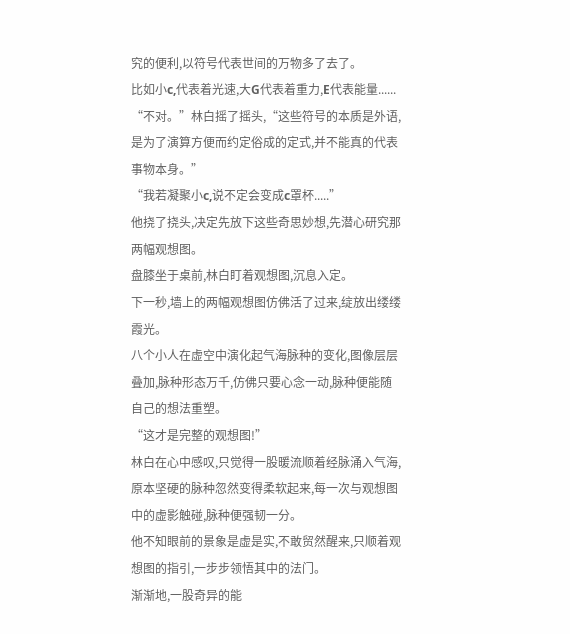究的便利,以符号代表世间的万物多了去了。
比如小c,代表着光速,大G代表着重力,E代表能量......
“不对。”林白摇了摇头,“这些符号的本质是外语,是为了演算方便而约定俗成的定式,并不能真的代表事物本身。”
“我若凝聚小c,说不定会变成c罩杯.....”
他挠了挠头,决定先放下这些奇思妙想,先潜心研究那两幅观想图。
盘膝坐于桌前,林白盯着观想图,沉息入定。
下一秒,墙上的两幅观想图仿佛活了过来,绽放出缕缕霞光。
八个小人在虚空中演化起气海脉种的变化,图像层层叠加,脉种形态万千,仿佛只要心念一动,脉种便能随自己的想法重塑。
“这才是完整的观想图!”
林白在心中感叹,只觉得一股暖流顺着经脉涌入气海,原本坚硬的脉种忽然变得柔软起来,每一次与观想图中的虚影触碰,脉种便强韧一分。
他不知眼前的景象是虚是实,不敢贸然醒来,只顺着观想图的指引,一步步领悟其中的法门。
渐渐地,一股奇异的能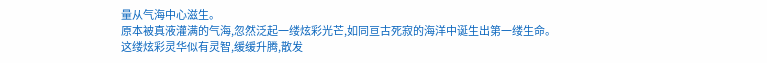量从气海中心滋生。
原本被真液灌满的气海,忽然泛起一缕炫彩光芒,如同亘古死寂的海洋中诞生出第一缕生命。
这缕炫彩灵华似有灵智,缓缓升腾,散发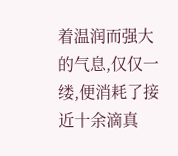着温润而强大的气息,仅仅一缕,便消耗了接近十余滴真